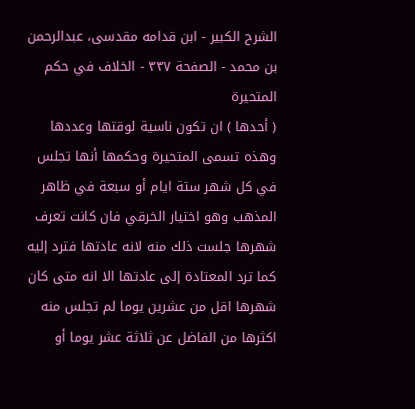الشرح الکبير - ابن قدامه مقدسی، عبدالرحمن بن محمد - الصفحة ٣٣٧ - الخلاف في حكم المتحيرة
( أحدها ) ان تكون ناسية لوقتها وعددها وهذه تسمى المتحيرة وحكمها أنها تجلس في كل شهر ستة ايام أو سبعة في ظاهر المذهب وهو اختيار الخرقي فان كانت تعرف شهرها جلست ذلك منه لانه عادتها فترد إليه كما ترد المعتادة إلى عادتها الا انه متى كان شهرها اقل من عشرين يوما لم تجلس منه اكثرها من الفاضل عن ثلاثة عشر يوما أو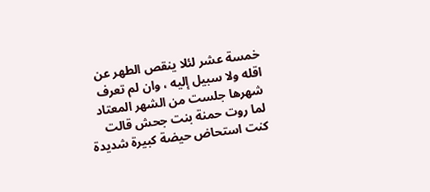خمسة عشر لئلا ينقص الطهر عن اقله ولا سبيل إليه ، وان لم تعرف شهرها جلست من الشهر المعتاد لما روت حمنة بنت جحش قالت كنت استحاض حيضة كبيرة شديدة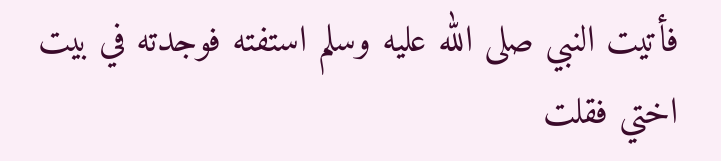فأتيت النبي صلى الله عليه وسلم استفته فوجدته في بيت اختي فقلت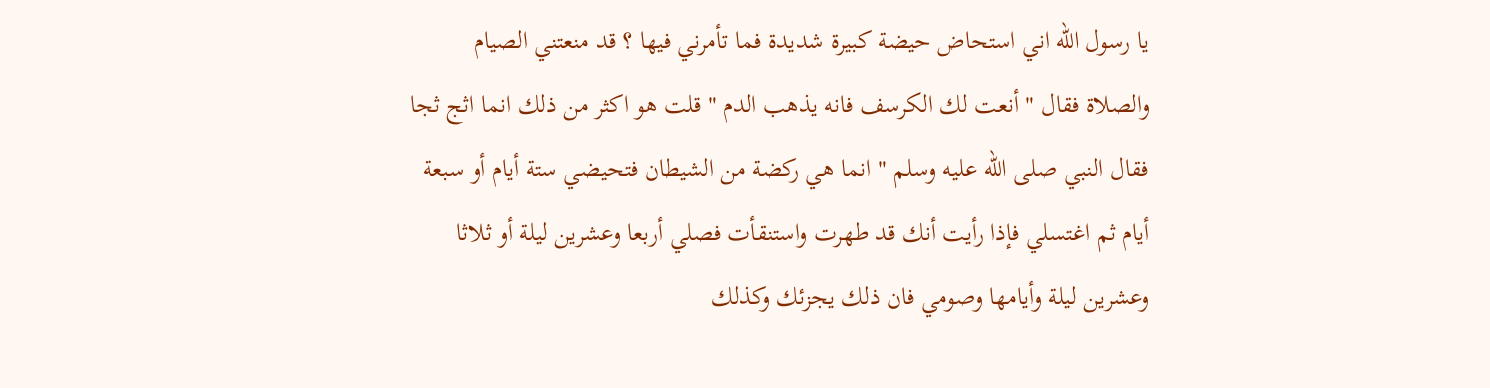يا رسول الله اني استحاض حيضة كبيرة شديدة فما تأمرني فيها ؟ قد منعتني الصيام والصلاة فقال " أنعت لك الكرسف فانه يذهب الدم " قلت هو اكثر من ذلك انما اثج ثجا فقال النبي صلى الله عليه وسلم " انما هي ركضة من الشيطان فتحيضي ستة أيام أو سبعة أيام ثم اغتسلي فإذا رأيت أنك قد طهرت واستنقأت فصلي أربعا وعشرين ليلة أو ثلاثا وعشرين ليلة وأيامها وصومي فان ذلك يجزئك وكذلك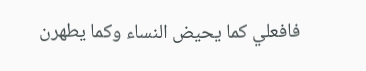فافعلي كما يحيض النساء وكما يطهرن